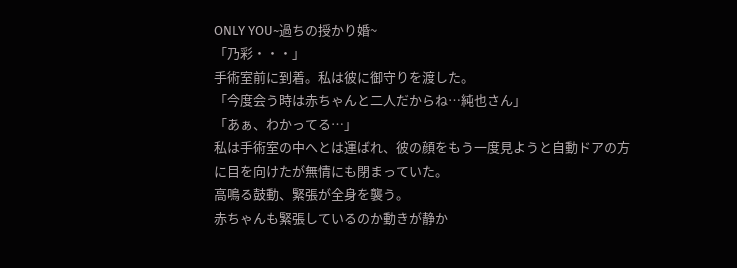ONLY YOU~過ちの授かり婚~
「乃彩・・・」
手術室前に到着。私は彼に御守りを渡した。
「今度会う時は赤ちゃんと二人だからね…純也さん」
「あぁ、わかってる…」
私は手術室の中へとは運ばれ、彼の顔をもう一度見ようと自動ドアの方に目を向けたが無情にも閉まっていた。
高鳴る鼓動、緊張が全身を襲う。
赤ちゃんも緊張しているのか動きが静か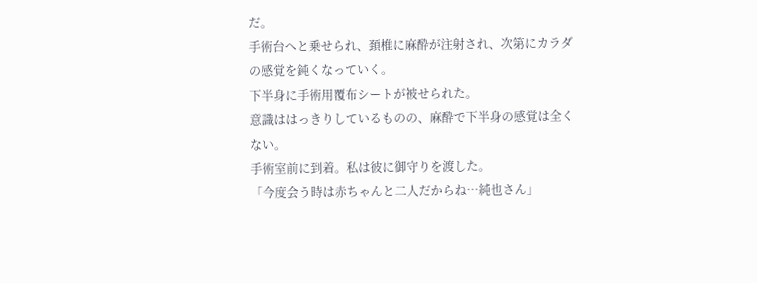だ。
手術台へと乗せられ、頚椎に麻酔が注射され、次第にカラダの感覚を鈍くなっていく。
下半身に手術用覆布シートが被せられた。
意識ははっきりしているものの、麻酔で下半身の感覚は全くない。
手術室前に到着。私は彼に御守りを渡した。
「今度会う時は赤ちゃんと二人だからね…純也さん」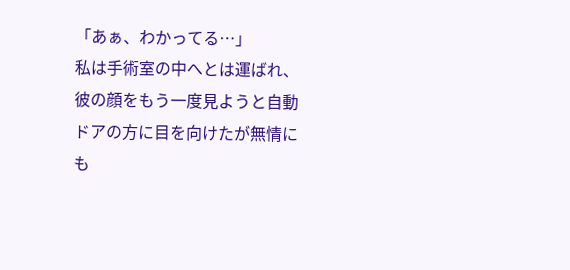「あぁ、わかってる…」
私は手術室の中へとは運ばれ、彼の顔をもう一度見ようと自動ドアの方に目を向けたが無情にも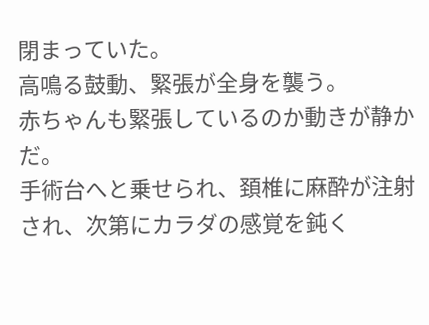閉まっていた。
高鳴る鼓動、緊張が全身を襲う。
赤ちゃんも緊張しているのか動きが静かだ。
手術台へと乗せられ、頚椎に麻酔が注射され、次第にカラダの感覚を鈍く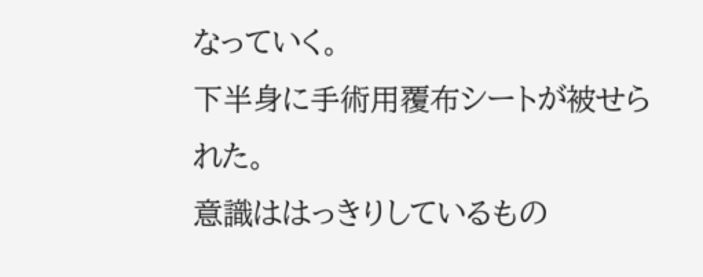なっていく。
下半身に手術用覆布シートが被せられた。
意識ははっきりしているもの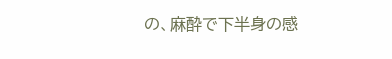の、麻酔で下半身の感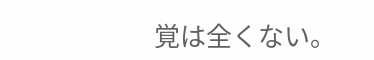覚は全くない。